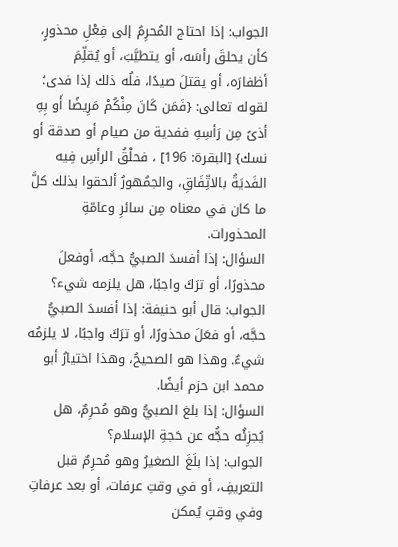الجواب: إذا احتاج المُحرِمُ إلى فِعْلِ محذورٍ، كأن يحلقَ رأسَه، أو يتطيَّبَ، أو يُقلِّمَ أظفارَه، أو يقتلَ صيدًا، فلُه ذلك إذا فدى؛ لقوله تعالى: {فَمَن كَانَ مِنْكُمْ مَرِيضًا أَو بِهِ أذىً مِن رَأسِهِ ففدية من صيام أو صدقة أو نسك} [البقرة: 196] ، فحلْقُ الرأسِ فِيه الفَديَةُ بالاتِّفَاقِ، والجمُهورُ ألحقوا بذلك كلَّ ما كان في معناه مِن سائرِ وعامّةِ المحذورات.
السؤال: إذا أفسدَ الصبيُّ حجَّه، أوفعلَ محذورًا، أو ترَكَ واجبًا، هل يلزمه شيء؟
الجواب: قال أبو حنيفة: إذا أفسدَ الصبيُّ حجَّه، أو فعَلَ محذورًا، أو ترَكَ واجبًا، لا يلزمُه شيءٌ. وهذا هو الصحيحُ، وهذا اختيارُ أبو محمد ابن حزم أيضًا.
السؤال: إذا بلغ الصبيُّ وهو مُحرِمٌ، هل يُجزِئُه حجُّه عن حَجةِ الإسلام؟
الجواب: إذا بلَغَ الصغيرُ وهو مُحرِمٌ قبل التعريفِ، أو في وقتِ عرفات، أو بعد عرفاتِ وفي وقتٍ يُمكن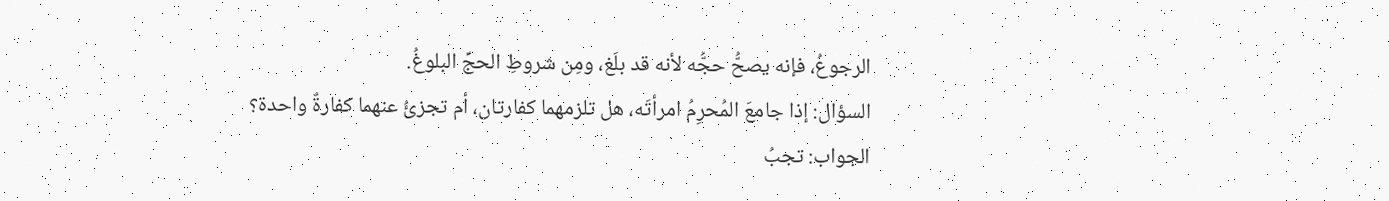الرجوعُ، فإنه يصحُّ حجُّه لأنه قد بلَغ، ومِن شروطِ الحجِّ البلوغُ.
السؤال: إذا جامعَ المُحرِمُ امرأتَه، هل تلزمهما كفارتان، أم تجزئُ عنهما كفارةٌ واحدة؟
الجواب: تجبُ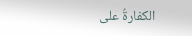الكفارةُ على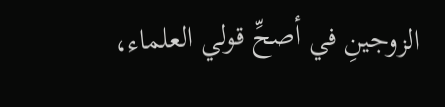الزوجينِ في أصحِّ قولي العلماء،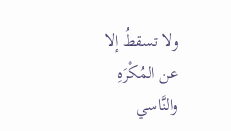ولا تسقطُ إلا عن المُكْرَهِ والنَّاسي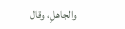والجاهلِ، وقال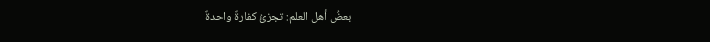بعضُ أهل العلم: تجزئُ كفارةٌ واحدةٌ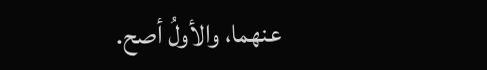عنهما، والأولُ أصح.